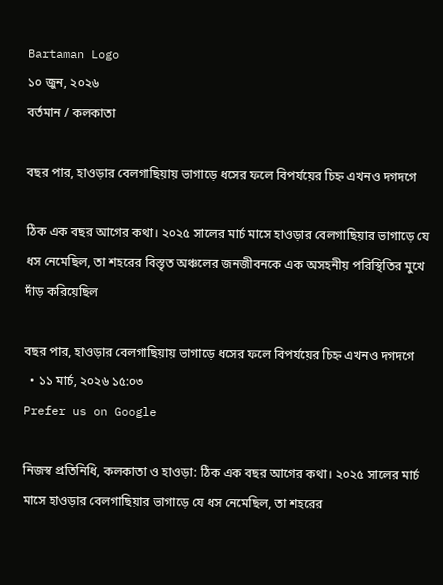Bartaman Logo
১০ জুন, ২০২৬
বর্তমান / কলকাতা

বছর পার, হাওড়ার বেলগাছিয়ায় ভাগাড়ে ধসের ফলে বিপর্যয়ের চিহ্ন এখনও দগদগে

ঠিক এক বছর আগের কথা। ২০২৫ সালের মার্চ মাসে হাওড়ার বেলগাছিয়ার ভাগাড়ে যে ধস নেমেছিল, তা শহরের বিস্তৃত অঞ্চলের জনজীবনকে এক অসহনীয় পরিস্থিতির মুখে দাঁড় করিয়েছিল

বছর পার, হাওড়ার বেলগাছিয়ায় ভাগাড়ে ধসের ফলে বিপর্যয়ের চিহ্ন এখনও দগদগে
  • ১১ মার্চ, ২০২৬ ১৫:০৩
Prefer us on Google

নিজস্ব প্রতিনিধি, কলকাতা ও হাওড়া: ঠিক এক বছর আগের কথা। ২০২৫ সালের মার্চ মাসে হাওড়ার বেলগাছিয়ার ভাগাড়ে যে ধস নেমেছিল, তা শহরের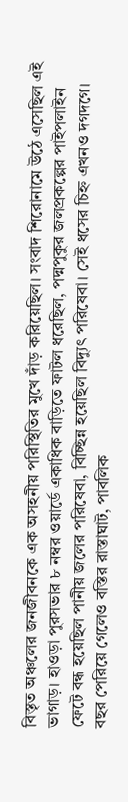বিস্তৃত অঞ্চলের জনজীবনকে এক অসহনীয় পরিস্থিতির মুখে দাঁড় করিয়েছিল। সংবাদ শিরোনামে উঠে এসেছিল এই ভাগাড়। হাওড়া পুরসভার ৮ নম্বর ওয়ার্ডে একাধিক বাড়িতে ফাটল ধরেছিল, পদ্মপুকুর জলপ্রকল্পের পাইপলাইন ফেটে বন্ধ হয়েছিল পানীয় জলের পরিষেবা, বিচ্ছিন্ন হয়েছিল বিদ্যুৎ পরিষেবা। সেই ধসের চিহ্ন এখনও দগদগে। বছর পেরিয়ে গেলেও বস্তির রাস্তাঘাট, পাবলিক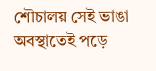শৌচালয় সেই ভাঙা অবস্থাতেই পড়ে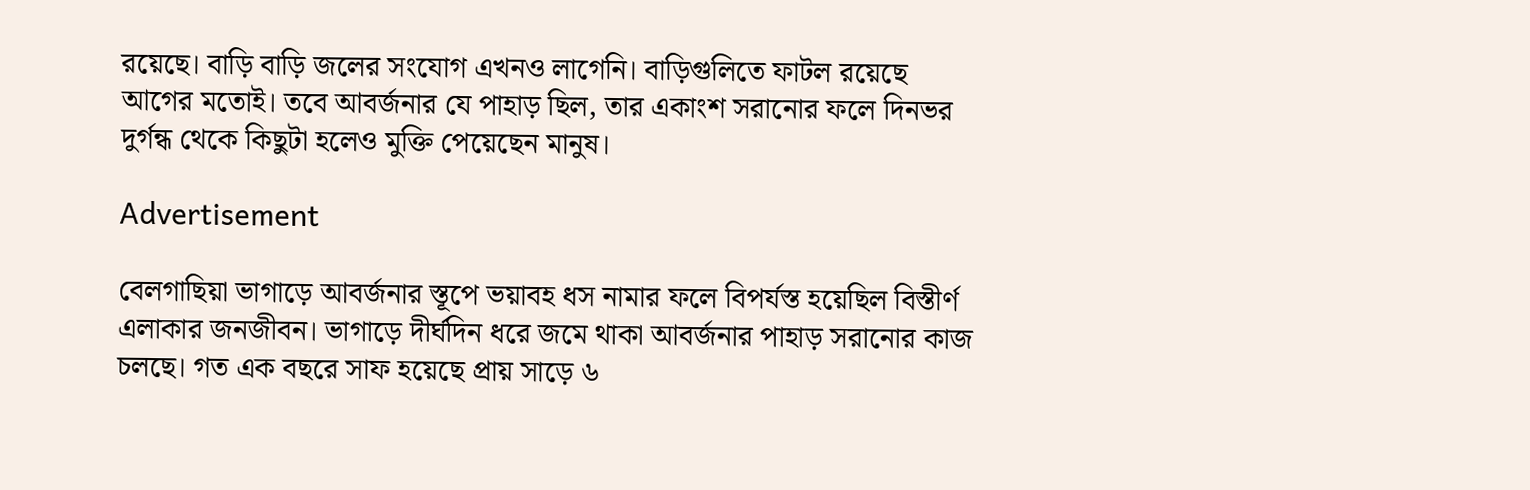রয়েছে। বাড়ি বাড়ি জলের সংযোগ এখনও লাগেনি। বাড়িগুলিতে ফাটল রয়েছে আগের মতোই। তবে আবর্জনার যে পাহাড় ছিল, তার একাংশ সরানোর ফলে দিনভর দুর্গন্ধ থেকে কিছুটা হলেও মুক্তি পেয়েছেন মানুষ।

Advertisement

বেলগাছিয়া ভাগাড়ে আবর্জনার স্তূপে ভয়াবহ ধস নামার ফলে বিপর্যস্ত হয়েছিল বিস্তীর্ণ এলাকার জনজীবন। ভাগাড়ে দীর্ঘদিন ধরে জমে থাকা আবর্জনার পাহাড় সরানোর কাজ চলছে। গত এক বছরে সাফ হয়েছে প্রায় সাড়ে ৬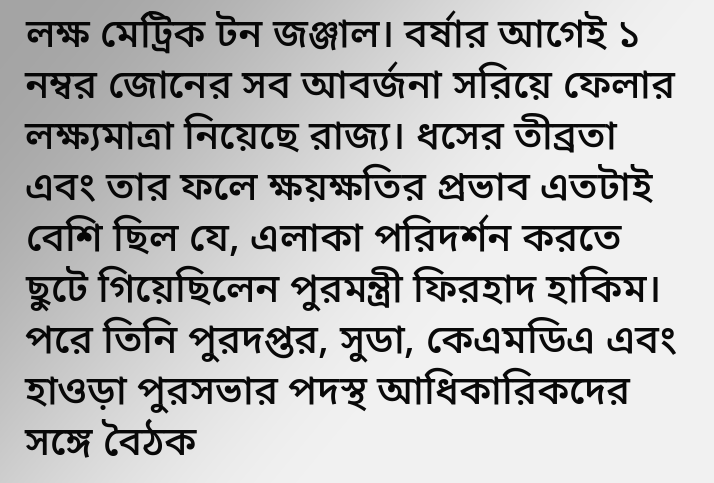লক্ষ মেট্রিক টন জঞ্জাল। বর্ষার আগেই ১ নম্বর জোনের সব আবর্জনা সরিয়ে ফেলার লক্ষ্যমাত্রা নিয়েছে রাজ্য। ধসের তীব্রতা এবং তার ফলে ক্ষয়ক্ষতির প্রভাব এতটাই বেশি ছিল যে, এলাকা পরিদর্শন করতে ছুটে গিয়েছিলেন পুরমন্ত্রী ফিরহাদ হাকিম। পরে তিনি পুরদপ্তর, সুডা, কেএমডিএ এবং হাওড়া পুরসভার পদস্থ আধিকারিকদের সঙ্গে বৈঠক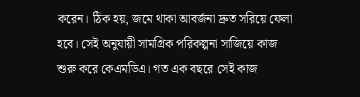করেন। ঠিক হয়, জমে থাকা আবর্জনা দ্রুত সরিয়ে ফেলা হবে। সেই অনুযায়ী সামগ্রিক পরিকল্পনা সাজিয়ে কাজ শুরু করে কেএমডিএ। গত এক বছরে সেই কাজ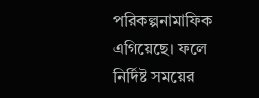পরিকল্পনামাফিক এগিয়েছে। ফলে নির্দিষ্ট সময়ের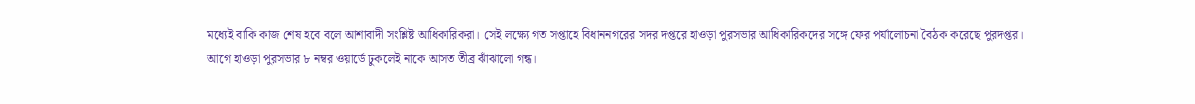মধ্যেই বাকি কাজ শেষ হবে বলে আশাবাদী সংশ্লিষ্ট আধিকারিকরা। সেই লক্ষ্যে গত সপ্তাহে বিধাননগরের সদর দপ্তরে হাওড়া পুরসভার আধিকারিকদের সঙ্গে ফের পর্যালোচনা বৈঠক করেছে পুরদপ্তর।
আগে হাওড়া পুরসভার ৮ নম্বর ওয়ার্ডে ঢুকলেই নাকে আসত তীব্র ঝাঁঝালো গন্ধ।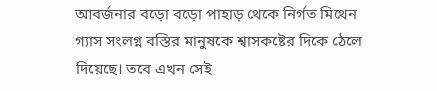আবর্জনার বড়ো বড়ো পাহাড় থেকে নির্গত মিথেন গ্যাস সংলগ্ন বস্তির মানুষকে শ্বাসকষ্টের দিকে ঠেলে দিয়েছে। তবে এখন সেই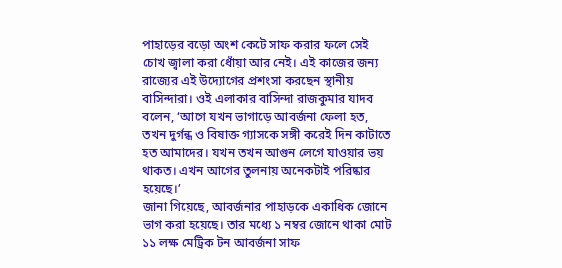পাহাড়ের বড়ো অংশ কেটে সাফ করার ফলে সেই চোখ জ্বালা করা ধোঁয়া আর নেই। এই কাজের জন্য রাজ্যের এই উদ্যোগের প্রশংসা করছেন স্থানীয় বাসিন্দারা। ওই এলাকার বাসিন্দা রাজকুমার যাদব বলেন, ‘আগে যখন ভাগাড়ে আবর্জনা ফেলা হত, তখন দুর্গন্ধ ও বিষাক্ত গ্যাসকে সঙ্গী করেই দিন কাটাতে হত আমাদের। যখন তখন আগুন লেগে যাওয়ার ভয় থাকত। এখন আগের তুলনায় অনেকটাই পরিষ্কার হয়েছে।’
জানা গিয়েছে, আবর্জনার পাহাড়কে একাধিক জোনে ভাগ করা হয়েছে। তার মধ্যে ১ নম্বর জোনে থাকা মোট ১১ লক্ষ মেট্রিক টন আবর্জনা সাফ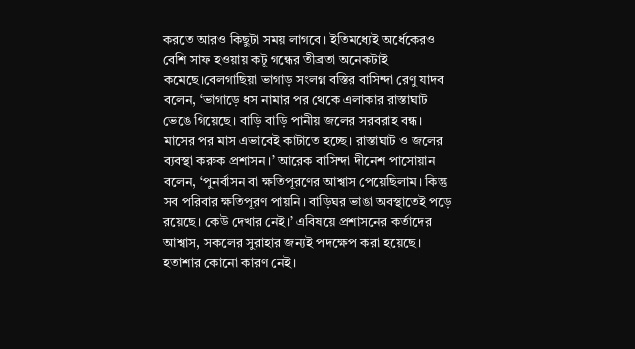করতে আরও কিছুটা সময় লাগবে। ইতিমধ্যেই অর্ধেকেরও বেশি সাফ হওয়ায় কটূ গন্ধের তীব্রতা অনেকটাই কমেছে।বেলগাছিয়া ভাগাড় সংলগ্ন বস্তির বাসিন্দা রেণু যাদব বলেন, ‘ভাগাড়ে ধস নামার পর থেকে এলাকার রাস্তাঘাট ভেঙে গিয়েছে। বাড়ি বাড়ি পানীয় জলের সরবরাহ বন্ধ। মাসের পর মাস এভাবেই কাটাতে হচ্ছে। রাস্তাঘাট ও জলের ব্যবস্থা করুক প্রশাসন।’ আরেক বাসিন্দা দীনেশ পাসোয়ান বলেন, ‘পুনর্বাসন বা ক্ষতিপূরণের আশ্বাস পেয়েছিলাম। কিন্তু সব পরিবার ক্ষতিপূরণ পায়নি। বাড়িঘর ভাঙা অবস্থাতেই পড়ে রয়েছে। কেউ দেখার নেই।’ এবিষয়ে প্রশাসনের কর্তাদের আশ্বাস, সকলের সুরাহার জন্যই পদক্ষেপ করা হয়েছে। হতাশার কোনো কারণ নেই।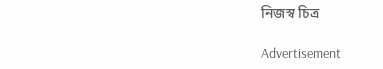নিজস্ব চিত্র

Advertisement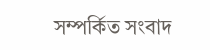সম্পর্কিত সংবাদ